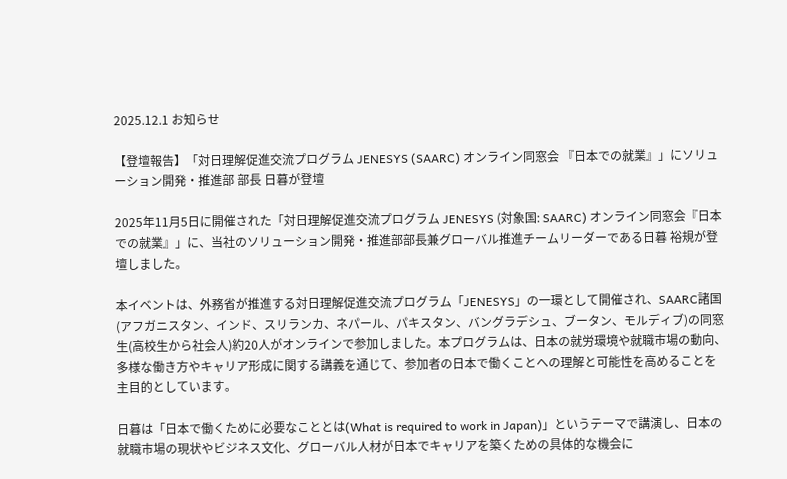2025.12.1 お知らせ

【登壇報告】「対日理解促進交流プログラム JENESYS (SAARC) オンライン同窓会 『日本での就業』」にソリューション開発・推進部 部長 日暮が登壇

2025年11月5日に開催された「対日理解促進交流プログラム JENESYS (対象国: SAARC) オンライン同窓会『日本での就業』」に、当社のソリューション開発・推進部部長兼グローバル推進チームリーダーである日暮 裕規が登壇しました。

本イベントは、外務省が推進する対日理解促進交流プログラム「JENESYS」の一環として開催され、SAARC諸国(アフガニスタン、インド、スリランカ、ネパール、パキスタン、バングラデシュ、ブータン、モルディブ)の同窓生(高校生から社会人)約20人がオンラインで参加しました。本プログラムは、日本の就労環境や就職市場の動向、多様な働き方やキャリア形成に関する講義を通じて、参加者の日本で働くことへの理解と可能性を高めることを主目的としています。

日暮は「日本で働くために必要なこととは(What is required to work in Japan)」というテーマで講演し、日本の就職市場の現状やビジネス文化、グローバル人材が日本でキャリアを築くための具体的な機会に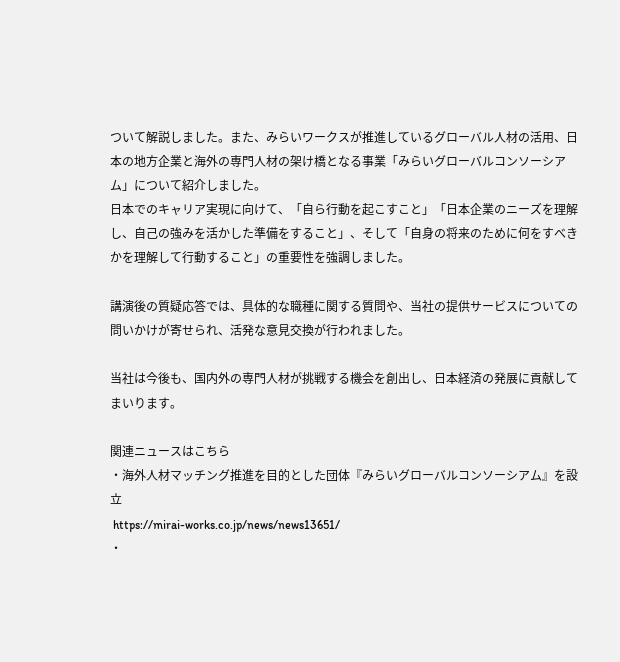ついて解説しました。また、みらいワークスが推進しているグローバル人材の活用、日本の地方企業と海外の専門人材の架け橋となる事業「みらいグローバルコンソーシアム」について紹介しました。
日本でのキャリア実現に向けて、「自ら行動を起こすこと」「日本企業のニーズを理解し、自己の強みを活かした準備をすること」、そして「自身の将来のために何をすべきかを理解して行動すること」の重要性を強調しました。

講演後の質疑応答では、具体的な職種に関する質問や、当社の提供サービスについての問いかけが寄せられ、活発な意見交換が行われました。

当社は今後も、国内外の専門人材が挑戦する機会を創出し、日本経済の発展に貢献してまいります。

関連ニュースはこちら
・海外人材マッチング推進を目的とした団体『みらいグローバルコンソーシアム』を設立
 https://mirai-works.co.jp/news/news13651/
・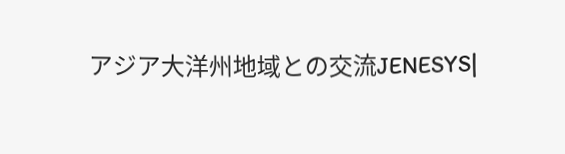アジア大洋州地域との交流JENESYS|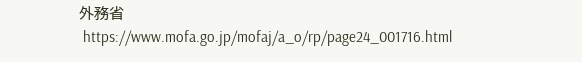外務省
 https://www.mofa.go.jp/mofaj/a_o/rp/page24_001716.html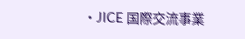・JICE 国際交流事業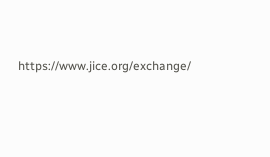https://www.jice.org/exchange/